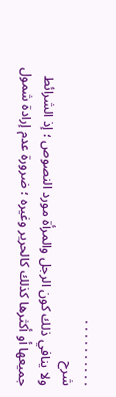. . . . . . . . . .
شرح
ولا ينافي ذلك كون الرجل والمرأة مورد النصوص ؛ إذ الشرائط جميعها أو أكثرها كذلك كالحرير وغيره ؛ ضرورة عدم إرادة شمول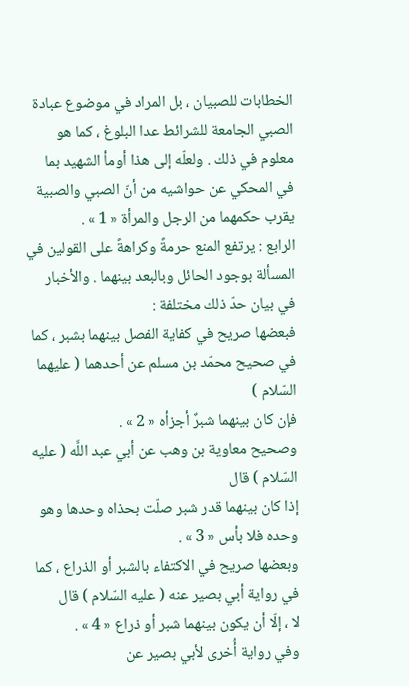الخطابات للصبيان ، بل المراد في موضوع عبادة الصبي الجامعة للشرائط عدا البلوغ ، كما هو معلوم في ذلك . ولعلّه إلى هذا أومأ الشهيد بما في المحكي عن حواشيه من أنّ الصبي والصبية يقرب حكمهما من الرجل والمرأة « 1 » .
الرابع : يرتفع المنع حرمةً وكراهةً على القولين في المسألة بوجود الحائل وبالبعد بينهما . والأخبار في بيان حدّ ذلك مختلفة :
فبعضها صريح في كفاية الفصل بينهما بشبر ، كما في صحيح محمّد بن مسلم عن أحدهما ( عليهما السّلام )
فإن كان بينهما شبرٌ أجزأه « 2 » .
وصحيح معاوية بن وهب عن أبي عبد اللَّه ( عليه السّلام ) قال
إذا كان بينهما قدر شبر صلّت بحذاه وحدها وهو وحده فلا بأس « 3 » .
وبعضها صريح في الاكتفاء بالشبر أو الذراع ، كما في رواية أبي بصير عنه ( عليه السّلام ) قال
لا ، إلّا أن يكون بينهما شبر أو ذراع « 4 » .
وفي رواية أُخرى لأبي بصير عن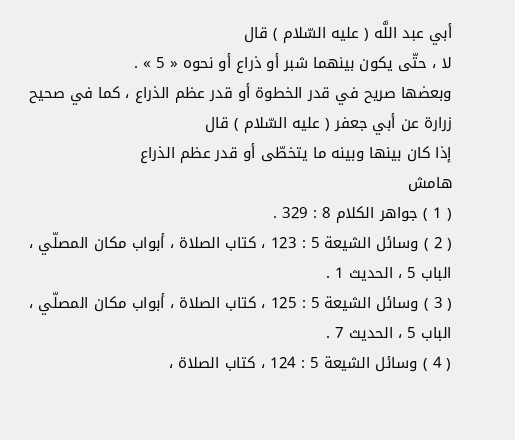أبي عبد اللَّه ( عليه السّلام ) قال
لا ، حتّى يكون بينهما شبر أو ذراع أو نحوه « 5 » .
وبعضها صريح في قدر الخطوة أو قدر عظم الذراع ، كما في صحيح زرارة عن أبي جعفر ( عليه السّلام ) قال
إذا كان بينها وبينه ما يتخطّى أو قدر عظم الذراع
هامش
( 1 ) جواهر الكلام 8 : 329 .
( 2 ) وسائل الشيعة 5 : 123 ، كتاب الصلاة ، أبواب مكان المصلّي ، الباب 5 ، الحديث 1 .
( 3 ) وسائل الشيعة 5 : 125 ، كتاب الصلاة ، أبواب مكان المصلّي ، الباب 5 ، الحديث 7 .
( 4 ) وسائل الشيعة 5 : 124 ، كتاب الصلاة ،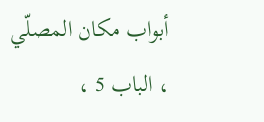أبواب مكان المصلّي ، الباب 5 ،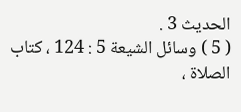الحديث 3 .
( 5 ) وسائل الشيعة 5 : 124 ، كتاب الصلاة ،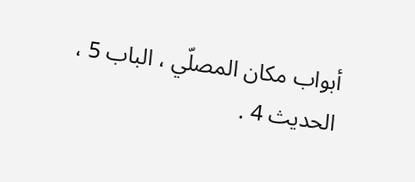أبواب مكان المصلّي ، الباب 5 ، الحديث 4 .